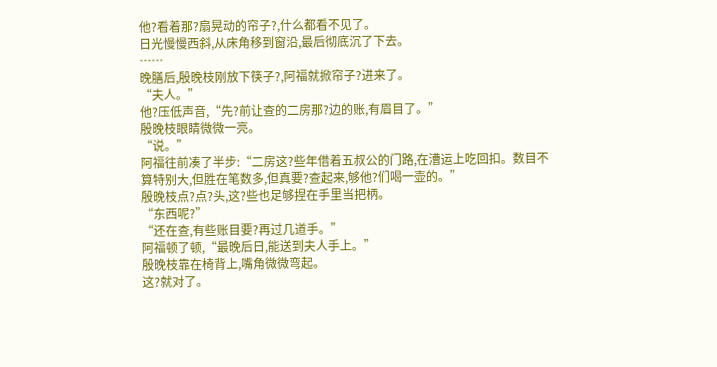他?看着那?扇晃动的帘子?,什么都看不见了。
日光慢慢西斜,从床角移到窗沿,最后彻底沉了下去。
……
晚膳后,殷晚枝刚放下筷子?,阿福就掀帘子?进来了。
“夫人。”
他?压低声音,“先?前让查的二房那?边的账,有眉目了。”
殷晚枝眼睛微微一亮。
“说。”
阿福往前凑了半步:“二房这?些年借着五叔公的门路,在漕运上吃回扣。数目不算特别大,但胜在笔数多,但真要?查起来,够他?们喝一壶的。”
殷晚枝点?点?头,这?些也足够捏在手里当把柄。
“东西呢?”
“还在查,有些账目要?再过几道手。”
阿福顿了顿,“最晚后日,能送到夫人手上。”
殷晚枝靠在椅背上,嘴角微微弯起。
这?就对了。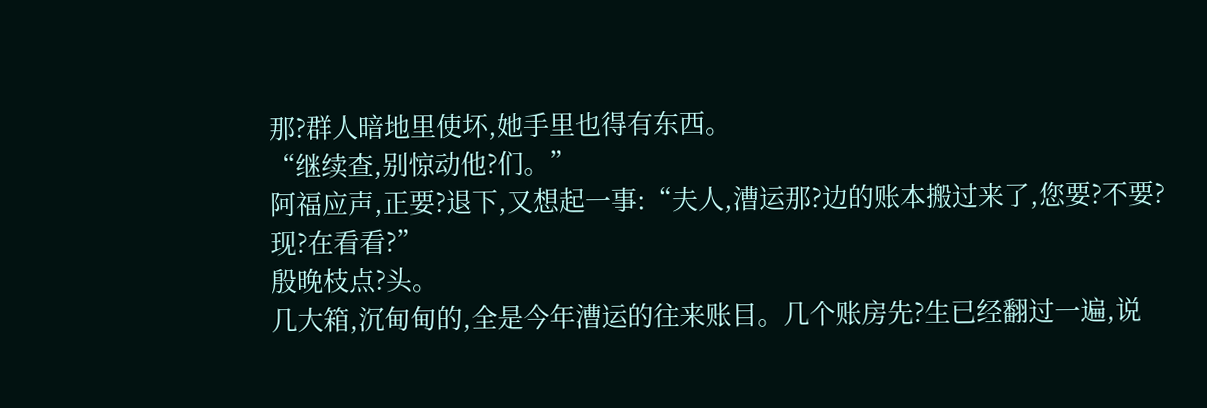那?群人暗地里使坏,她手里也得有东西。
“继续查,别惊动他?们。”
阿福应声,正要?退下,又想起一事:“夫人,漕运那?边的账本搬过来了,您要?不要?现?在看看?”
殷晚枝点?头。
几大箱,沉甸甸的,全是今年漕运的往来账目。几个账房先?生已经翻过一遍,说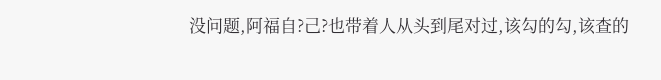没问题,阿福自?己?也带着人从头到尾对过,该勾的勾,该查的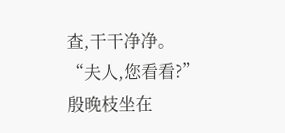查,干干净净。
“夫人,您看看?”
殷晚枝坐在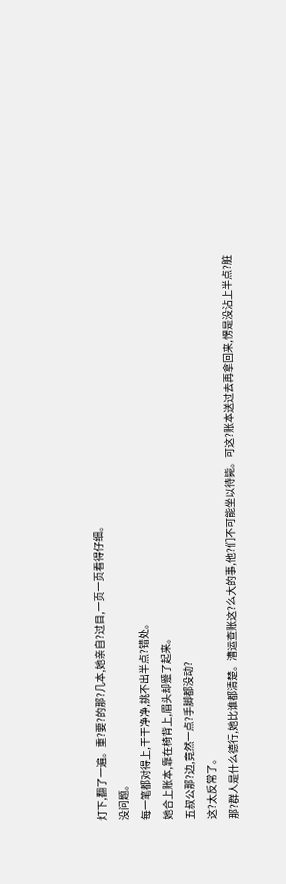灯下,翻了一遍。重?要?的那?几本,她亲自?过目,一页一页看得仔细。
没问题。
每一笔都对得上,干干净净,挑不出半点?错处。
她合上账本,靠在椅背上,眉头却蹙了起来。
五叔公那?边,竟然一点?手脚都没动?
这?太反常了。
那?群人是什么德行,她比谁都清楚。漕运查账这?么大的事,他?们不可能坐以待毙。可这?账本送过去再拿回来,愣是没沾上半点?脏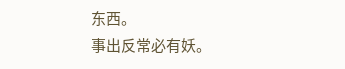东西。
事出反常必有妖。